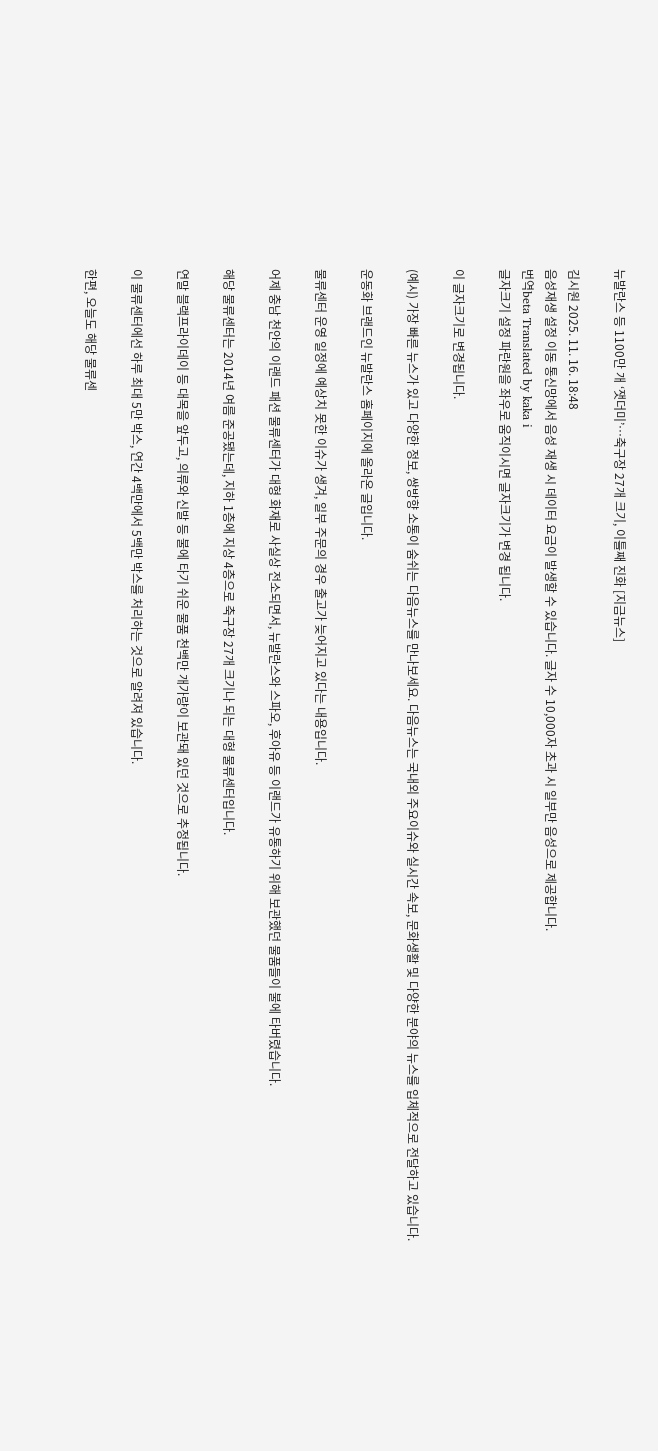뉴발란스 등 1100만 개 ‘잿더미’…축구장 27개 크기, 이틀째 진화 [지금뉴스]

김시원 2025. 11. 16. 18:48
음성재생 설정 이동 통신망에서 음성 재생 시 데이터 요금이 발생할 수 있습니다. 글자 수 10,000자 초과 시 일부만 음성으로 제공합니다.
번역beta Translated by kaka i
글자크기 설정 파란원을 좌우로 움직이시면 글자크기가 변경 됩니다.

이 글자크기로 변경됩니다.

(예시) 가장 빠른 뉴스가 있고 다양한 정보, 쌍방향 소통이 숨쉬는 다음뉴스를 만나보세요. 다음뉴스는 국내외 주요이슈와 실시간 속보, 문화생활 및 다양한 분야의 뉴스를 입체적으로 전달하고 있습니다.

운동화 브랜드인 뉴발란스 홈페이지에 올라온 글입니다.

물류센터 운영 일정에 예상치 못한 이슈가 생겨, 일부 주문의 경우 출고가 늦어지고 있다는 내용입니다.

어제 충남 천안의 이랜드 패션 물류센터가 대형 화재로 사실상 전소되면서, 뉴발란스와 스파오, 후아유 등 이랜드가 유통하기 위해 보관했던 물품들이 불에 타버렸습니다.

해당 물류센터는 2014년 여름 준공됐는데, 지하 1층에 지상 4층으로 축구장 27개 크기나 되는 대형 물류센터입니다.

연말 블랙프라이데이 등 대목을 앞두고, 의류와 신발 등 불에 타기 쉬운 물품 천백만 개가량이 보관돼 있던 것으로 추정됩니다.

이 물류센터에선 하루 최대 5만 박스, 연간 4백만에서 5백만 박스를 처리하는 것으로 알려져 있습니다.

한편, 오늘도 해당 물류센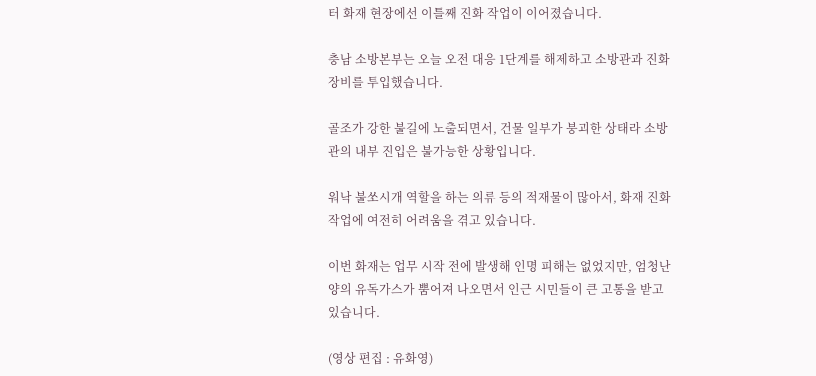터 화재 현장에선 이틀째 진화 작업이 이어졌습니다.

충남 소방본부는 오늘 오전 대응 1단계를 해제하고 소방관과 진화 장비를 투입했습니다.

골조가 강한 불길에 노출되면서, 건물 일부가 붕괴한 상태라 소방관의 내부 진입은 불가능한 상황입니다.

워낙 불쏘시개 역할을 하는 의류 등의 적재물이 많아서, 화재 진화 작업에 여전히 어려움을 겪고 있습니다.

이번 화재는 업무 시작 전에 발생해 인명 피해는 없었지만, 엄청난 양의 유독가스가 뿜어져 나오면서 인근 시민들이 큰 고통을 받고 있습니다.

(영상 편집 : 유화영)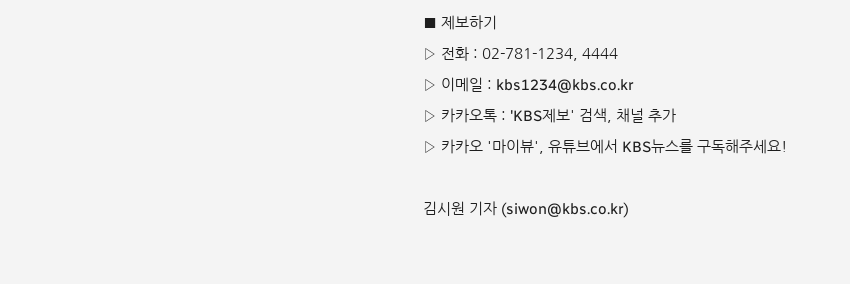■ 제보하기
▷ 전화 : 02-781-1234, 4444
▷ 이메일 : kbs1234@kbs.co.kr
▷ 카카오톡 : 'KBS제보' 검색, 채널 추가
▷ 카카오 '마이뷰', 유튜브에서 KBS뉴스를 구독해주세요!

김시원 기자 (siwon@kbs.co.kr)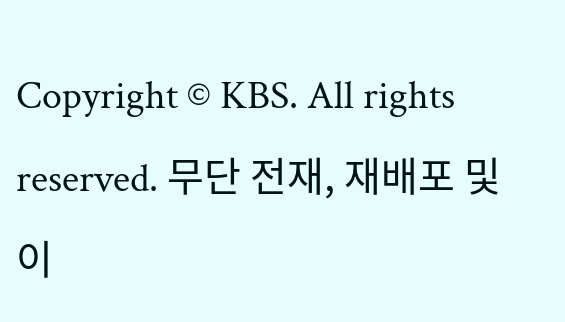Copyright © KBS. All rights reserved. 무단 전재, 재배포 및 이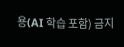용(AI 학습 포함) 금지